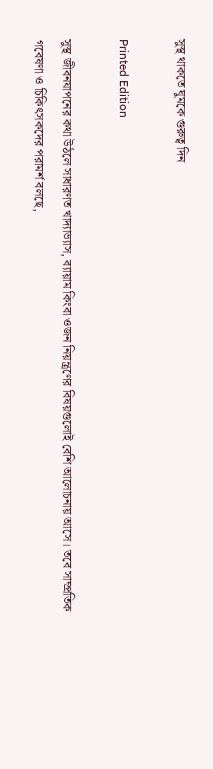সুস্থ থাকতে ঘুমকে গুরুত্ব দিন

Printed Edition

সুস্থ জীবনযাপনের কথা উঠলে সাধারণত খাদ্যাভ্যাস, ব্যায়াম কিংবা ওজন নিয়ন্ত্রণের বিষয়গুলোই বেশি আলোচনায় আসে। তবে সাম্প্রতিক গবেষণা ও চিকিৎসকদের পরামর্শ বলছে,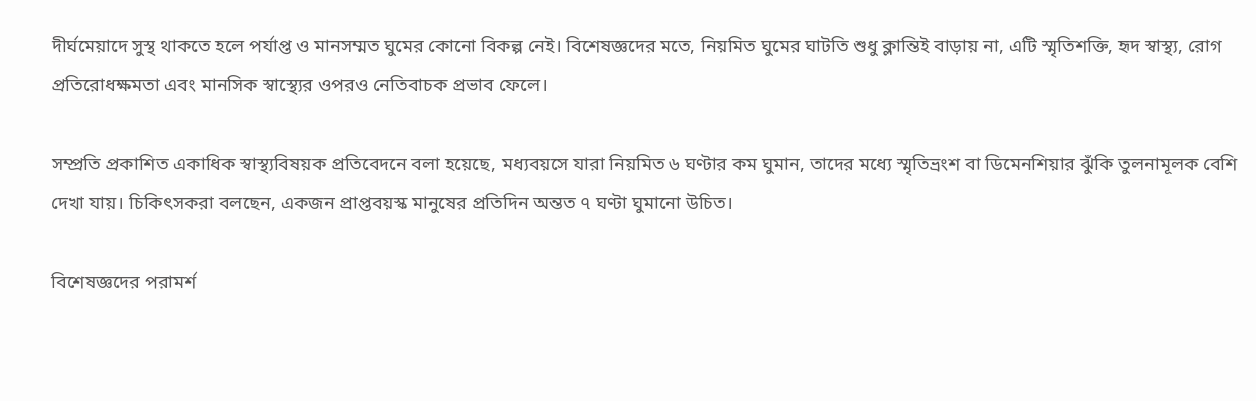দীর্ঘমেয়াদে সুস্থ থাকতে হলে পর্যাপ্ত ও মানসম্মত ঘুমের কোনো বিকল্প নেই। বিশেষজ্ঞদের মতে, নিয়মিত ঘুমের ঘাটতি শুধু ক্লান্তিই বাড়ায় না, এটি স্মৃতিশক্তি, হৃদ স্বাস্থ্য, রোগ প্রতিরোধক্ষমতা এবং মানসিক স্বাস্থ্যের ওপরও নেতিবাচক প্রভাব ফেলে।

সম্প্রতি প্রকাশিত একাধিক স্বাস্থ্যবিষয়ক প্রতিবেদনে বলা হয়েছে, মধ্যবয়সে যারা নিয়মিত ৬ ঘণ্টার কম ঘুমান, তাদের মধ্যে স্মৃতিভ্রংশ বা ডিমেনশিয়ার ঝুঁকি তুলনামূলক বেশি দেখা যায়। চিকিৎসকরা বলছেন, একজন প্রাপ্তবয়স্ক মানুষের প্রতিদিন অন্তত ৭ ঘণ্টা ঘুমানো উচিত।

বিশেষজ্ঞদের পরামর্শ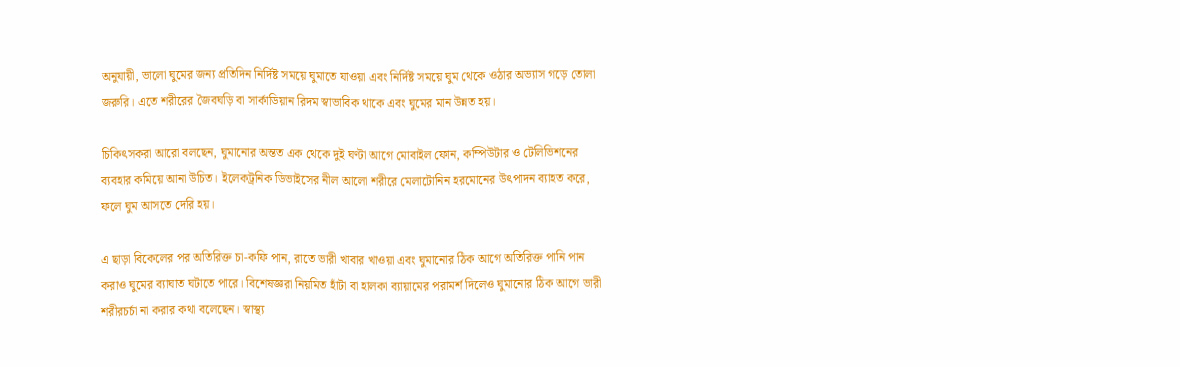অনুযায়ী, ভালো ঘুমের জন্য প্রতিদিন নির্দিষ্ট সময়ে ঘুমাতে যাওয়া এবং নির্দিষ্ট সময়ে ঘুম থেকে ওঠার অভ্যাস গড়ে তোলা জরুরি। এতে শরীরের জৈবঘড়ি বা সার্কাডিয়ান রিদম স্বাভাবিক থাকে এবং ঘুমের মান উন্নত হয়।

চিকিৎসকরা আরো বলছেন, ঘুমানোর অন্তত এক থেকে দুই ঘণ্টা আগে মোবাইল ফোন, কম্পিউটার ও টেলিভিশনের ব্যবহার কমিয়ে আনা উচিত। ইলেকট্রনিক ডিভাইসের নীল আলো শরীরে মেলাটোনিন হরমোনের উৎপাদন ব্যাহত করে, ফলে ঘুম আসতে দেরি হয়।

এ ছাড়া বিকেলের পর অতিরিক্ত চা-কফি পান, রাতে ভারী খাবার খাওয়া এবং ঘুমানোর ঠিক আগে অতিরিক্ত পানি পান করাও ঘুমের ব্যাঘাত ঘটাতে পারে। বিশেষজ্ঞরা নিয়মিত হাঁটা বা হালকা ব্যায়ামের পরামর্শ দিলেও ঘুমানোর ঠিক আগে ভারী শরীরচর্চা না করার কথা বলেছেন। স্বাস্থ্য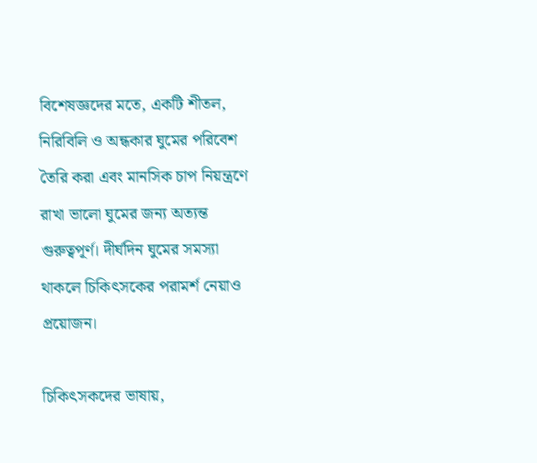বিশেষজ্ঞদের মতে, একটি শীতল, নিরিবিলি ও অন্ধকার ঘুমের পরিবেশ তৈরি করা এবং মানসিক চাপ নিয়ন্ত্রণে রাখা ভালো ঘুমের জন্য অত্যন্ত গুরুত্বপূর্ণ। দীর্ঘদিন ঘুমের সমস্যা থাকলে চিকিৎসকের পরামর্শ নেয়াও প্রয়োজন।

চিকিৎসকদের ভাষায়,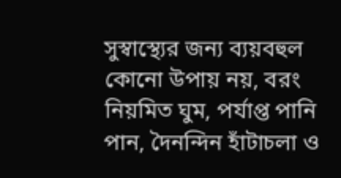সুস্বাস্থ্যের জন্য ব্যয়বহুল কোনো উপায় নয়, বরং নিয়মিত ঘুম, পর্যাপ্ত পানি পান, দৈনন্দিন হাঁটাচলা ও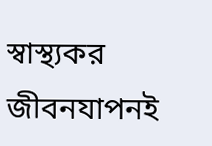স্বাস্থ্যকর জীবনযাপনই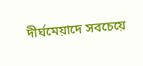দীর্ঘমেয়াদে সবচেয়ে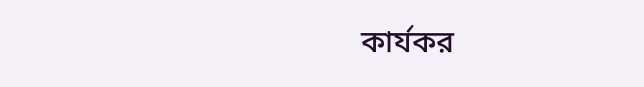কার্যকর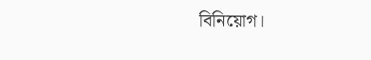বিনিয়োগ।